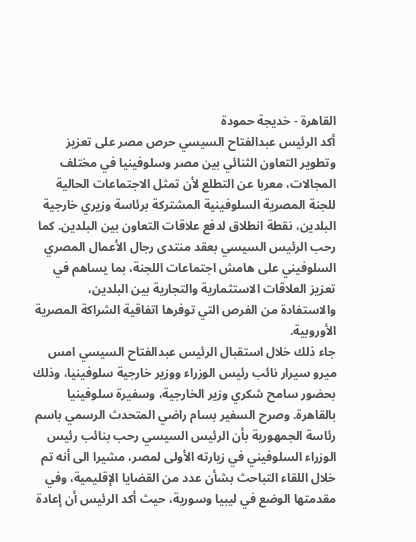القاهرة - خديجة حمودة
أكد الرئيس عبدالفتاح السيسي حرص مصر على تعزيز وتطوير التعاون الثنائي بين مصر وسلوفينيا في مختلف المجالات، معربا عن التطلع لأن تمثل الاجتماعات الحالية للجنة المصرية السلوفينية المشتركة برئاسة وزيري خارجية البلدين، نقطة انطلاق لدفع علاقات التعاون بين البلدين. كما رحب الرئيس السيسي بعقد منتدى رجال الأعمال المصري السلوفيني على هامش اجتماعات اللجنة، بما يساهم في تعزيز العلاقات الاستثمارية والتجارية بين البلدين، والاستفادة من الفرص التي توفرها اتفاقية الشراكة المصرية الأوروبية.
جاء ذلك خلال استقبال الرئيس عبدالفتاح السيسي امس ميرو سيرار نائب رئيس الوزراء ووزير خارجية سلوفينيا، وذلك بحضور سامح شكري وزير الخارجية، وسفيرة سلوفينيا بالقاهرة. وصرح السفير بسام راضي المتحدث الرسمي باسم رئاسة الجمهورية بأن الرئيس السيسي رحب بنائب رئيس الوزراء السلوفيني في زيارته الأولى لمصر، مشيرا الى أنه تم خلال اللقاء التباحث بشأن عدد من القضايا الإقليمية، وفي مقدمتها الوضع في ليبيا وسورية، حيث أكد الرئيس أن إعادة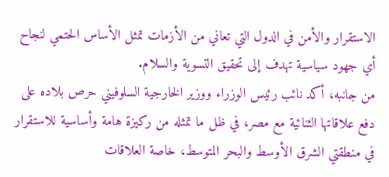الاستقرار والأمن في الدول التي تعاني من الأزمات تمثل الأساس الحتمي لنجاح أي جهود سياسية تهدف إلى تحقيق التسوية والسلام.
من جانبه، أكد نائب رئيس الوزراء ووزير الخارجية السلوفيني حرص بلاده على دفع علاقاتها الثنائية مع مصر، في ظل ما تمثله من ركيزة هامة وأساسية للاستقرار في منطقتي الشرق الأوسط والبحر المتوسط، خاصة العلاقات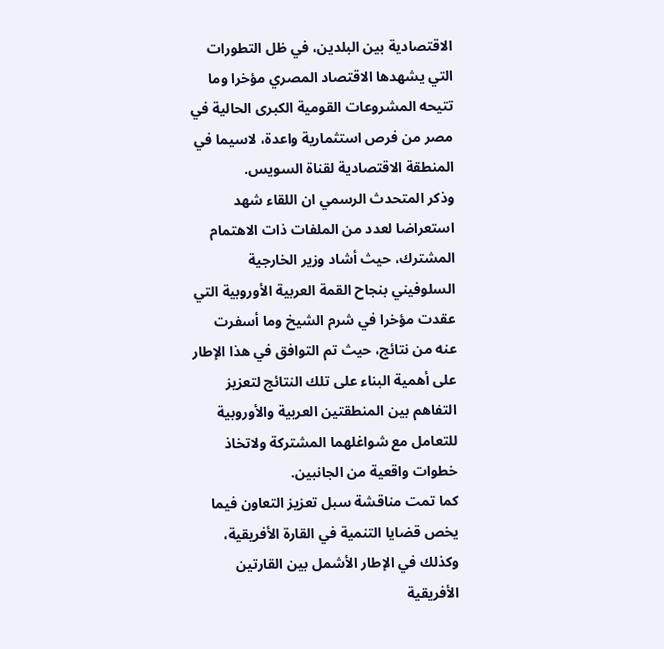الاقتصادية بين البلدين، في ظل التطورات التي يشهدها الاقتصاد المصري مؤخرا وما تتيحه المشروعات القومية الكبرى الحالية في مصر من فرص استثمارية واعدة، لاسيما في المنطقة الاقتصادية لقناة السويس.
وذكر المتحدث الرسمي ان اللقاء شهد استعراضا لعدد من الملفات ذات الاهتمام المشترك، حيث أشاد وزير الخارجية السلوفيني بنجاح القمة العربية الأوروبية التي عقدت مؤخرا في شرم الشيخ وما أسفرت عنه من نتائج، حيث تم التوافق في هذا الإطار على أهمية البناء على تلك النتائج لتعزيز التفاهم بين المنطقتين العربية والأوروبية للتعامل مع شواغلهما المشتركة ولاتخاذ خطوات واقعية من الجانبين.
كما تمت مناقشة سبل تعزيز التعاون فيما يخص قضايا التنمية في القارة الأفريقية، وكذلك في الإطار الأشمل بين القارتين الأفريقية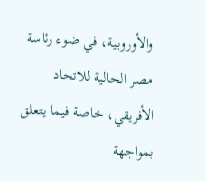والأوروبية، في ضوء رئاسة مصر الحالية للاتحاد الأفريقي، خاصة فيما يتعلق بمواجهة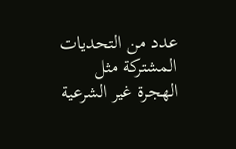عدد من التحديات المشتركة مثل الهجرة غير الشرعية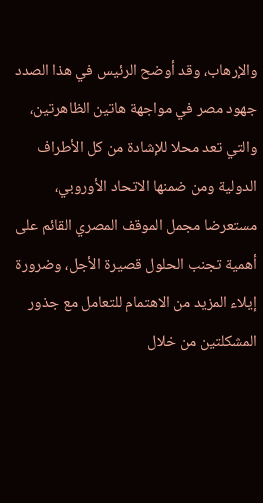والإرهاب، وقد أوضح الرئيس في هذا الصدد جهود مصر في مواجهة هاتين الظاهرتين، والتي تعد محلا للإشادة من كل الأطراف الدولية ومن ضمنها الاتحاد الأوروبي، مستعرضا مجمل الموقف المصري القائم على أهمية تجنب الحلول قصيرة الأجل، وضرورة إيلاء المزيد من الاهتمام للتعامل مع جذور المشكلتين من خلال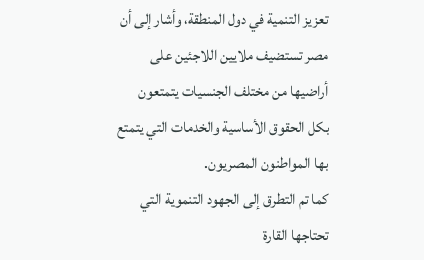تعزيز التنمية في دول المنطقة، وأشار إلى أن مصر تستضيف ملايين اللاجئين على أراضيها من مختلف الجنسيات يتمتعون بكل الحقوق الأساسية والخدمات التي يتمتع بها المواطنون المصريون.
كما تم التطرق إلى الجهود التنموية التي تحتاجها القارة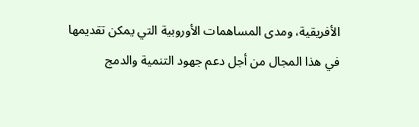الأفريقية، ومدى المساهمات الأوروبية التي يمكن تقديمها في هذا المجال من أجل دعم جهود التنمية والدمج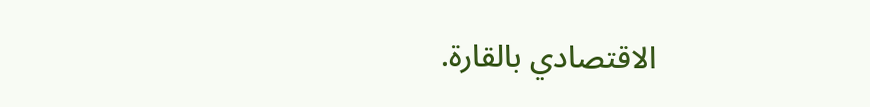الاقتصادي بالقارة.